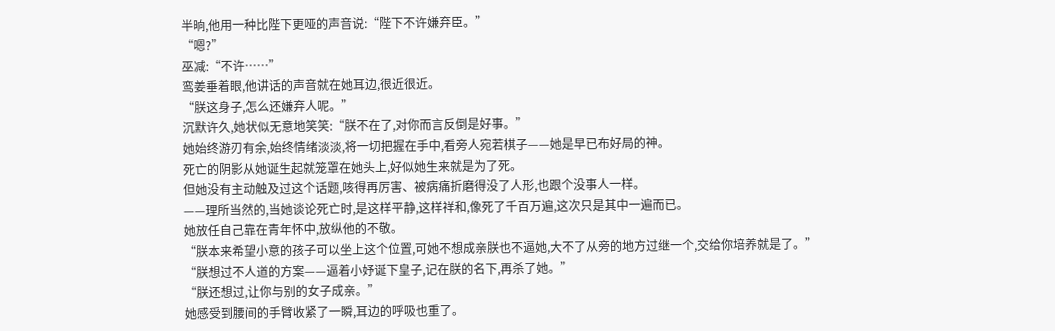半晌,他用一种比陛下更哑的声音说:“陛下不许嫌弃臣。”
“嗯?”
巫减:“不许……”
鸾姜垂着眼,他讲话的声音就在她耳边,很近很近。
“朕这身子,怎么还嫌弃人呢。”
沉默许久,她状似无意地笑笑:“朕不在了,对你而言反倒是好事。”
她始终游刃有余,始终情绪淡淡,将一切把握在手中,看旁人宛若棋子——她是早已布好局的神。
死亡的阴影从她诞生起就笼罩在她头上,好似她生来就是为了死。
但她没有主动触及过这个话题,咳得再厉害、被病痛折磨得没了人形,也跟个没事人一样。
——理所当然的,当她谈论死亡时,是这样平静,这样祥和,像死了千百万遍,这次只是其中一遍而已。
她放任自己靠在青年怀中,放纵他的不敬。
“朕本来希望小意的孩子可以坐上这个位置,可她不想成亲朕也不逼她,大不了从旁的地方过继一个,交给你培养就是了。”
“朕想过不人道的方案——逼着小妤诞下皇子,记在朕的名下,再杀了她。”
“朕还想过,让你与别的女子成亲。”
她感受到腰间的手臂收紧了一瞬,耳边的呼吸也重了。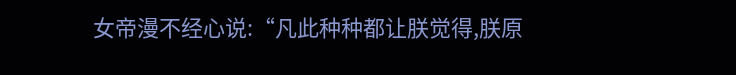女帝漫不经心说:“凡此种种都让朕觉得,朕原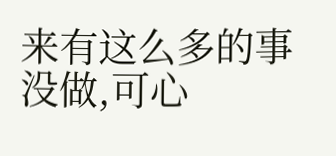来有这么多的事没做,可心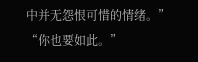中并无怨恨可惜的情绪。”
“你也要如此。”